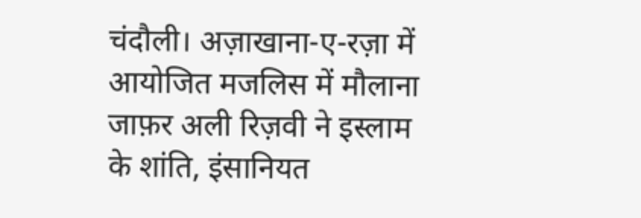चंदौली। अज़ाखाना-ए-रज़ा में आयोजित मजलिस में मौलाना जाफ़र अली रिज़वी ने इस्लाम के शांति, इंसानियत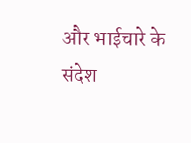और भाईचारे के संदेश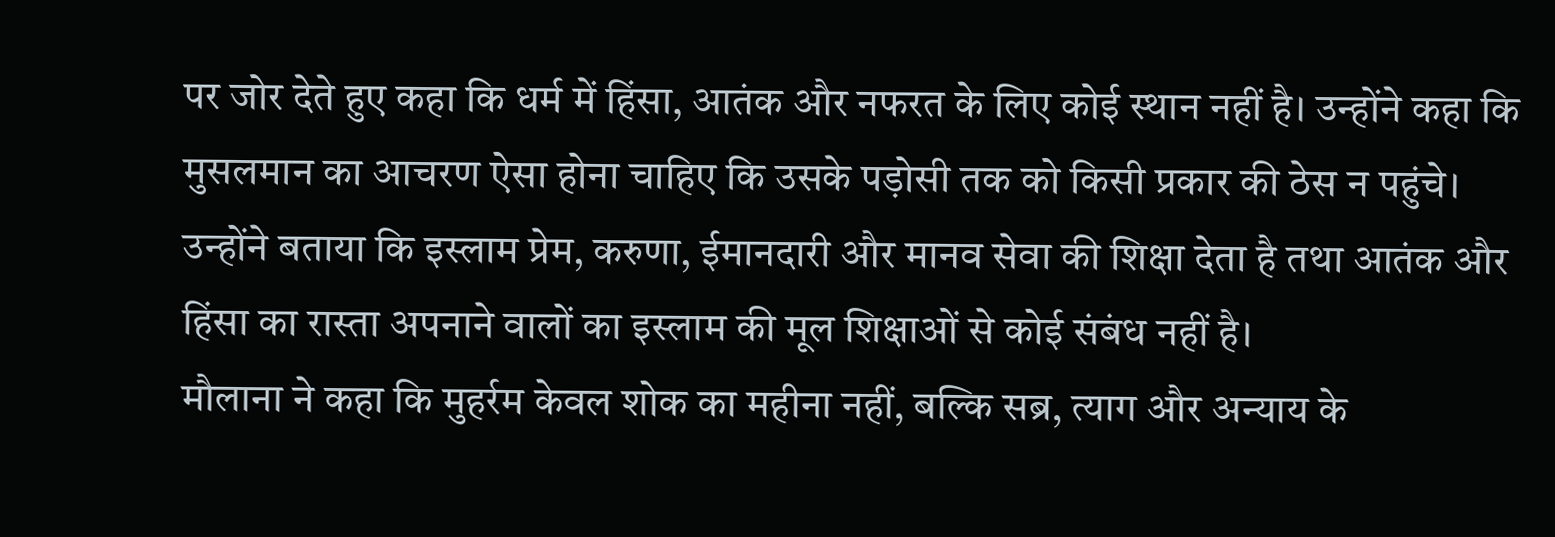पर जोर देते हुए कहा कि धर्म में हिंसा, आतंक और नफरत के लिए कोई स्थान नहीं है। उन्होंने कहा कि मुसलमान का आचरण ऐसा होना चाहिए कि उसके पड़ोसी तक को किसी प्रकार की ठेस न पहुंचे। उन्होंने बताया कि इस्लाम प्रेम, करुणा, ईमानदारी और मानव सेवा की शिक्षा देता है तथा आतंक और हिंसा का रास्ता अपनाने वालों का इस्लाम की मूल शिक्षाओं से कोई संबंध नहीं है।
मौलाना ने कहा कि मुहर्रम केवल शोक का महीना नहीं, बल्कि सब्र, त्याग और अन्याय के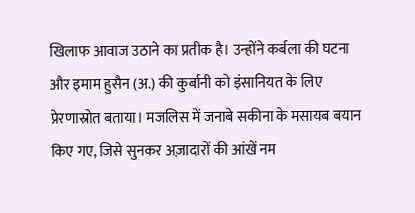खिलाफ आवाज उठाने का प्रतीक है। उन्होंने कर्बला की घटना और इमाम हुसैन (अ.) की कुर्बानी को इंसानियत के लिए प्रेरणास्रोत बताया। मजलिस में जनाबे सकीना के मसायब बयान किए गए, जिसे सुनकर अज़ादारों की आंखें नम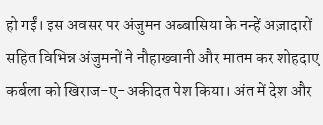हो गईं। इस अवसर पर अंजुमन अब्बासिया के नन्हें अज़ादारों सहित विभिन्न अंजुमनों ने नौहाख्वानी और मातम कर शोहदाए कर्बला को खिराज-ए-अकीदत पेश किया। अंत में देश और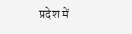प्रदेश में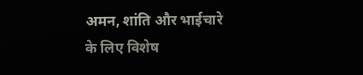अमन, शांति और भाईचारे के लिए विशेष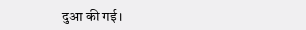दुआ की गई।